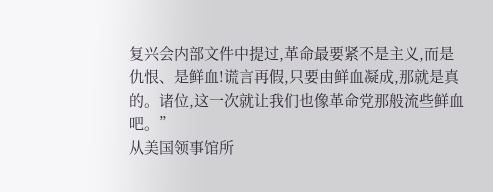复兴会内部文件中提过,革命最要紧不是主义,而是仇恨、是鲜血!谎言再假,只要由鲜血凝成,那就是真的。诸位,这一次就让我们也像革命党那般流些鲜血吧。”
从美国领事馆所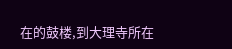在的鼓楼,到大理寺所在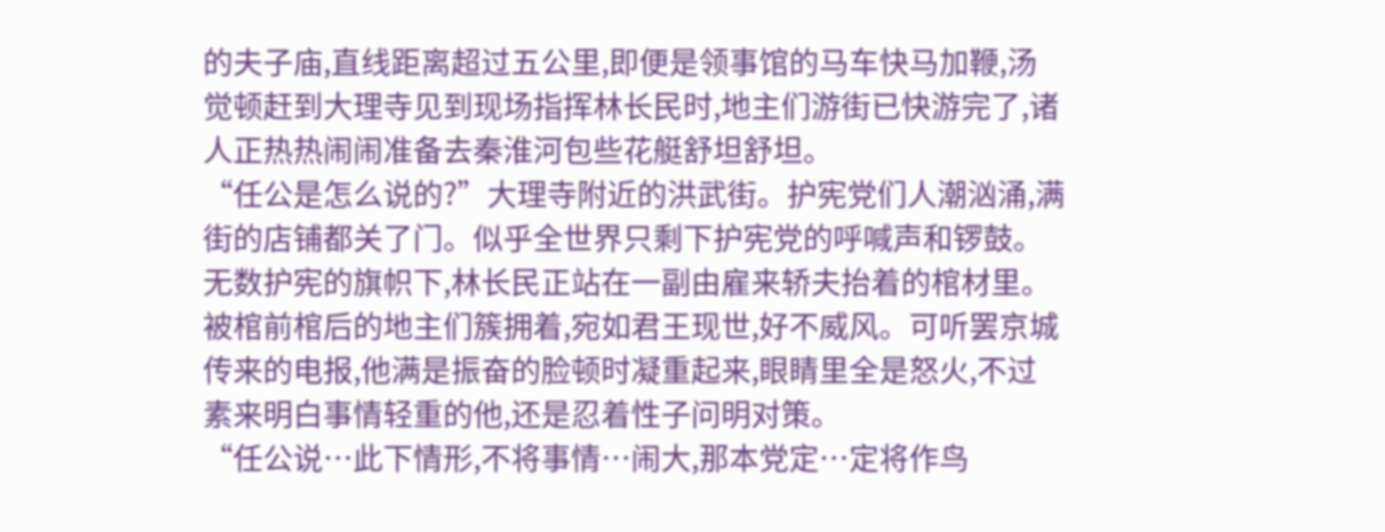的夫子庙,直线距离超过五公里,即便是领事馆的马车快马加鞭,汤觉顿赶到大理寺见到现场指挥林长民时,地主们游街已快游完了,诸人正热热闹闹准备去秦淮河包些花艇舒坦舒坦。
“任公是怎么说的?”大理寺附近的洪武街。护宪党们人潮汹涌,满街的店铺都关了门。似乎全世界只剩下护宪党的呼喊声和锣鼓。无数护宪的旗帜下,林长民正站在一副由雇来轿夫抬着的棺材里。被棺前棺后的地主们簇拥着,宛如君王现世,好不威风。可听罢京城传来的电报,他满是振奋的脸顿时凝重起来,眼睛里全是怒火,不过素来明白事情轻重的他,还是忍着性子问明对策。
“任公说…此下情形,不将事情…闹大,那本党定…定将作鸟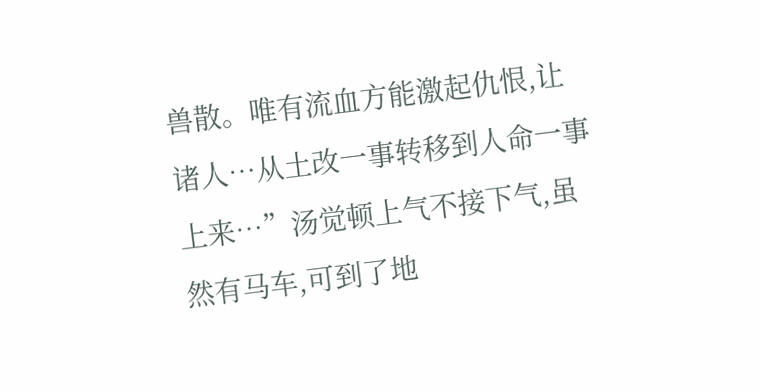兽散。唯有流血方能激起仇恨,让诸人…从土改一事转移到人命一事上来…”汤觉顿上气不接下气,虽然有马车,可到了地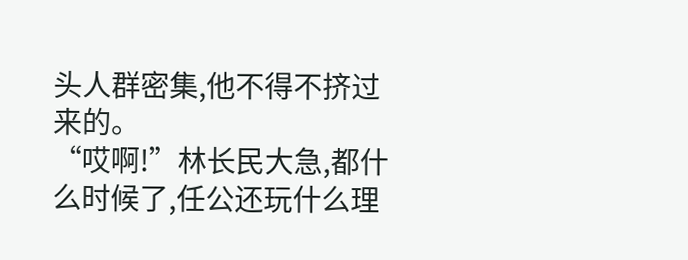头人群密集,他不得不挤过来的。
“哎啊!”林长民大急,都什么时候了,任公还玩什么理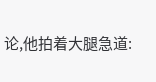论,他拍着大腿急道: